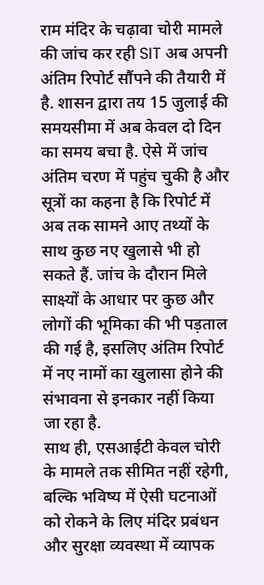राम मंदिर के चढ़ावा चोरी मामले की जांच कर रही SIT अब अपनी अंतिम रिपोर्ट सौंपने की तैयारी में है. शासन द्वारा तय 15 जुलाई की समयसीमा में अब केवल दो दिन का समय बचा है. ऐसे में जांच अंतिम चरण में पहुंच चुकी है और सूत्रों का कहना है कि रिपोर्ट में अब तक सामने आए तथ्यों के साथ कुछ नए खुलासे भी हो सकते हैं. जांच के दौरान मिले साक्ष्यों के आधार पर कुछ और लोगों की भूमिका की भी पड़ताल की गई है, इसलिए अंतिम रिपोर्ट में नए नामों का खुलासा होने की संभावना से इनकार नहीं किया जा रहा है.
साथ ही, एसआईटी केवल चोरी के मामले तक सीमित नहीं रहेगी, बल्कि भविष्य में ऐसी घटनाओं को रोकने के लिए मंदिर प्रबंधन और सुरक्षा व्यवस्था में व्यापक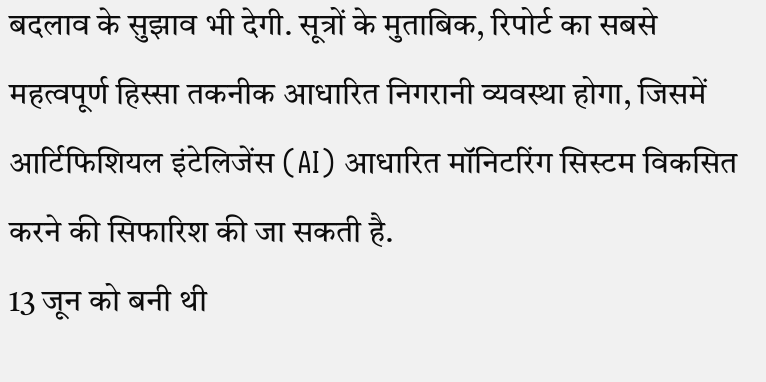बदलाव के सुझाव भी देगी. सूत्रों के मुताबिक, रिपोर्ट का सबसे महत्वपूर्ण हिस्सा तकनीक आधारित निगरानी व्यवस्था होगा, जिसमें आर्टिफिशियल इंटेलिजेंस (AI) आधारित मॉनिटरिंग सिस्टम विकसित करने की सिफारिश की जा सकती है.
13 जून को बनी थी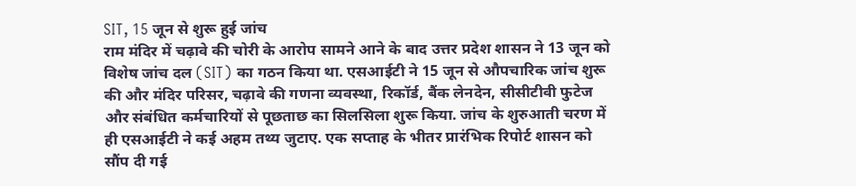SIT, 15 जून से शुरू हुई जांच
राम मंदिर में चढ़ावे की चोरी के आरोप सामने आने के बाद उत्तर प्रदेश शासन ने 13 जून को विशेष जांच दल (SIT) का गठन किया था. एसआईटी ने 15 जून से औपचारिक जांच शुरू की और मंदिर परिसर, चढ़ावे की गणना व्यवस्था, रिकॉर्ड, बैंक लेनदेन, सीसीटीवी फुटेज और संबंधित कर्मचारियों से पूछताछ का सिलसिला शुरू किया. जांच के शुरुआती चरण में ही एसआईटी ने कई अहम तथ्य जुटाए. एक सप्ताह के भीतर प्रारंभिक रिपोर्ट शासन को सौंप दी गई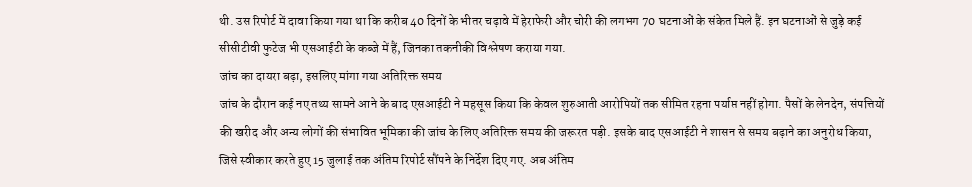थी. उस रिपोर्ट में दावा किया गया था कि करीब 40 दिनों के भीतर चढ़ावे में हेराफेरी और चोरी की लगभग 70 घटनाओं के संकेत मिले हैं. इन घटनाओं से जुड़े कई सीसीटीवी फुटेज भी एसआईटी के कब्जे में हैं, जिनका तकनीकी विश्लेषण कराया गया.
जांच का दायरा बढ़ा, इसलिए मांगा गया अतिरिक्त समय
जांच के दौरान कई नए तथ्य सामने आने के बाद एसआईटी ने महसूस किया कि केवल शुरुआती आरोपियों तक सीमित रहना पर्याप्त नहीं होगा. पैसों के लेनदेन, संपत्तियों की खरीद और अन्य लोगों की संभावित भूमिका की जांच के लिए अतिरिक्त समय की जरूरत पड़ी. इसके बाद एसआईटी ने शासन से समय बढ़ाने का अनुरोध किया, जिसे स्वीकार करते हुए 15 जुलाई तक अंतिम रिपोर्ट सौंपने के निर्देश दिए गए. अब अंतिम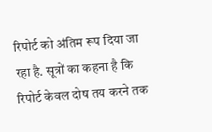रिपोर्ट को अंतिम रूप दिया जा रहा है. सूत्रों का कहना है कि रिपोर्ट केवल दोष तय करने तक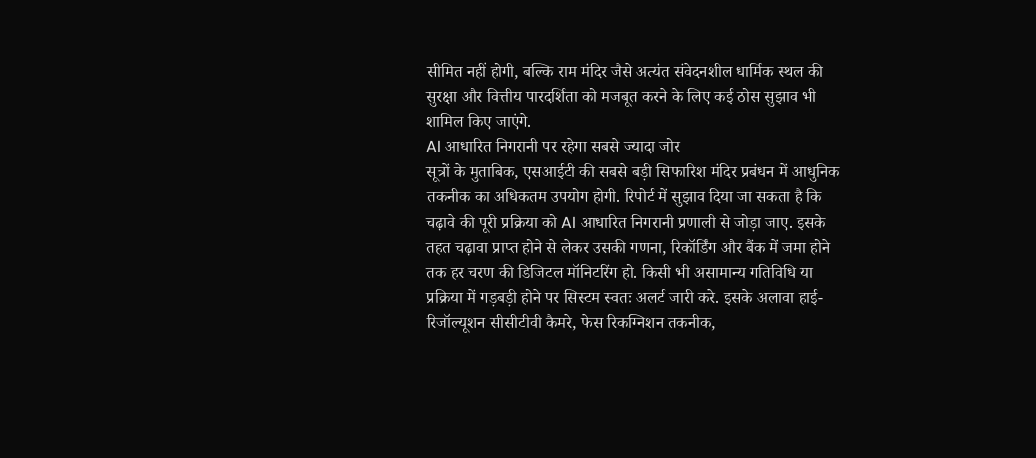सीमित नहीं होगी, बल्कि राम मंदिर जैसे अत्यंत संवेदनशील धार्मिक स्थल की सुरक्षा और वित्तीय पारदर्शिता को मजबूत करने के लिए कई ठोस सुझाव भी शामिल किए जाएंगे.
AI आधारित निगरानी पर रहेगा सबसे ज्यादा जोर
सूत्रों के मुताबिक, एसआईटी की सबसे बड़ी सिफारिश मंदिर प्रबंधन में आधुनिक तकनीक का अधिकतम उपयोग होगी. रिपोर्ट में सुझाव दिया जा सकता है कि चढ़ावे की पूरी प्रक्रिया को AI आधारित निगरानी प्रणाली से जोड़ा जाए. इसके तहत चढ़ावा प्राप्त होने से लेकर उसकी गणना, रिकॉर्डिंग और बैंक में जमा होने तक हर चरण की डिजिटल मॉनिटरिंग हो. किसी भी असामान्य गतिविधि या प्रक्रिया में गड़बड़ी होने पर सिस्टम स्वतः अलर्ट जारी करे. इसके अलावा हाई-रिजॉल्यूशन सीसीटीवी कैमरे, फेस रिकग्निशन तकनीक,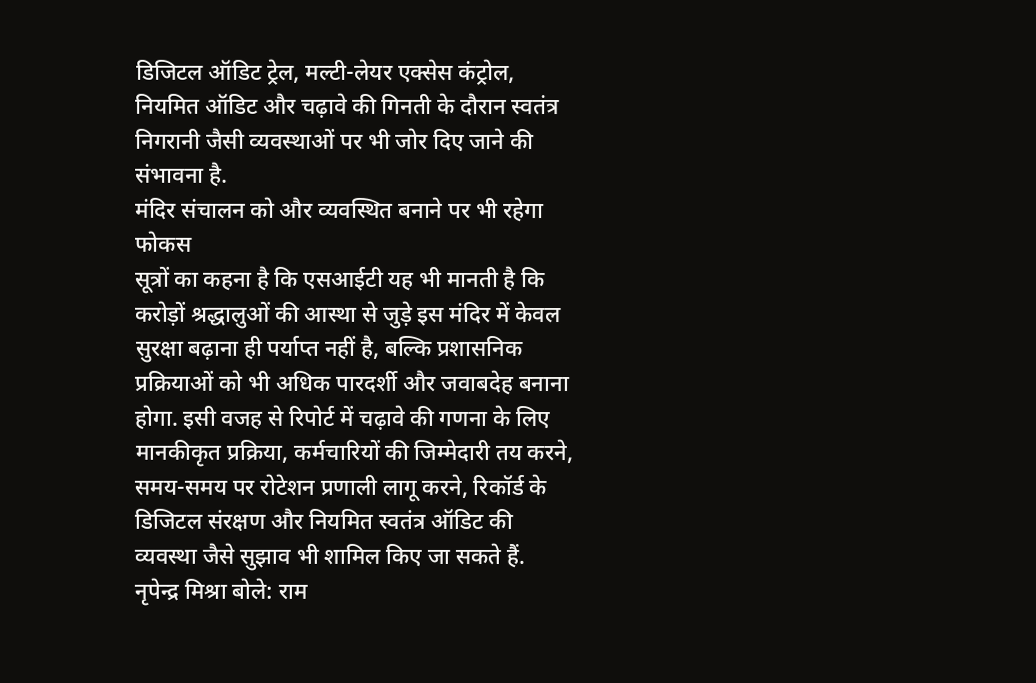डिजिटल ऑडिट ट्रेल, मल्टी-लेयर एक्सेस कंट्रोल, नियमित ऑडिट और चढ़ावे की गिनती के दौरान स्वतंत्र निगरानी जैसी व्यवस्थाओं पर भी जोर दिए जाने की संभावना है.
मंदिर संचालन को और व्यवस्थित बनाने पर भी रहेगा फोकस
सूत्रों का कहना है कि एसआईटी यह भी मानती है कि करोड़ों श्रद्धालुओं की आस्था से जुड़े इस मंदिर में केवल सुरक्षा बढ़ाना ही पर्याप्त नहीं है, बल्कि प्रशासनिक प्रक्रियाओं को भी अधिक पारदर्शी और जवाबदेह बनाना होगा. इसी वजह से रिपोर्ट में चढ़ावे की गणना के लिए मानकीकृत प्रक्रिया, कर्मचारियों की जिम्मेदारी तय करने, समय-समय पर रोटेशन प्रणाली लागू करने, रिकॉर्ड के डिजिटल संरक्षण और नियमित स्वतंत्र ऑडिट की व्यवस्था जैसे सुझाव भी शामिल किए जा सकते हैं.
नृपेन्द्र मिश्रा बोले: राम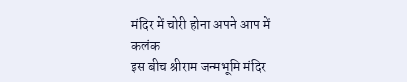मंदिर में चोरी होना अपने आप में कलंक
इस बीच श्रीराम जन्मभूमि मंदिर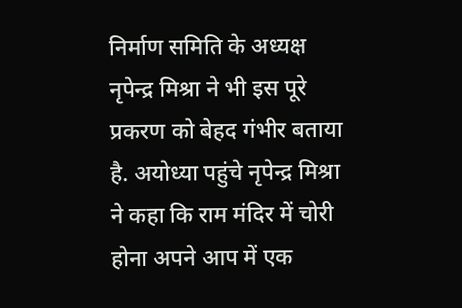निर्माण समिति के अध्यक्ष नृपेन्द्र मिश्रा ने भी इस पूरे प्रकरण को बेहद गंभीर बताया है. अयोध्या पहुंचे नृपेन्द्र मिश्रा ने कहा कि राम मंदिर में चोरी होना अपने आप में एक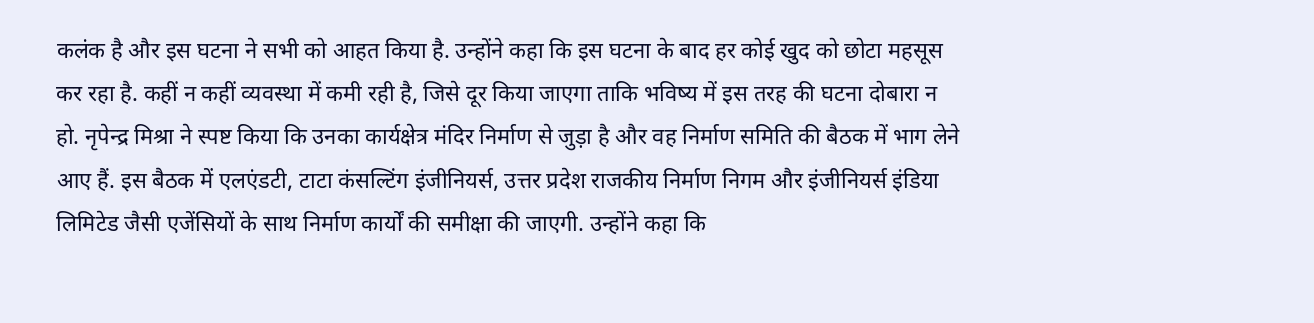कलंक है और इस घटना ने सभी को आहत किया है. उन्होंने कहा कि इस घटना के बाद हर कोई खुद को छोटा महसूस कर रहा है. कहीं न कहीं व्यवस्था में कमी रही है, जिसे दूर किया जाएगा ताकि भविष्य में इस तरह की घटना दोबारा न हो. नृपेन्द्र मिश्रा ने स्पष्ट किया कि उनका कार्यक्षेत्र मंदिर निर्माण से जुड़ा है और वह निर्माण समिति की बैठक में भाग लेने आए हैं. इस बैठक में एलएंडटी, टाटा कंसल्टिंग इंजीनियर्स, उत्तर प्रदेश राजकीय निर्माण निगम और इंजीनियर्स इंडिया लिमिटेड जैसी एजेंसियों के साथ निर्माण कार्यों की समीक्षा की जाएगी. उन्होंने कहा कि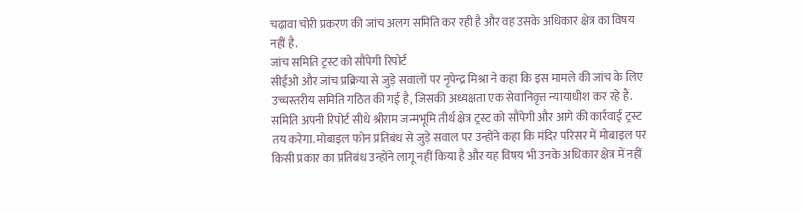चढ़ावा चोरी प्रकरण की जांच अलग समिति कर रही है और वह उसके अधिकार क्षेत्र का विषय नहीं है.
जांच समिति ट्रस्ट को सौंपेगी रिपोर्ट
सीईओ और जांच प्रक्रिया से जुड़े सवालों पर नृपेन्द्र मिश्रा ने कहा कि इस मामले की जांच के लिए उच्चस्तरीय समिति गठित की गई है, जिसकी अध्यक्षता एक सेवानिवृत्त न्यायाधीश कर रहे हैं. समिति अपनी रिपोर्ट सीधे श्रीराम जन्मभूमि तीर्थ क्षेत्र ट्रस्ट को सौंपेगी और आगे की कार्रवाई ट्रस्ट तय करेगा. मोबाइल फोन प्रतिबंध से जुड़े सवाल पर उन्होंने कहा कि मंदिर परिसर में मोबाइल पर किसी प्रकार का प्रतिबंध उन्होंने लागू नहीं किया है और यह विषय भी उनके अधिकार क्षेत्र में नहीं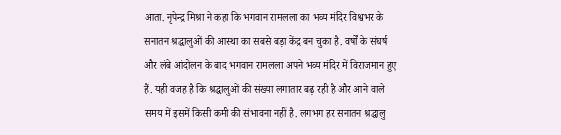आता. नृपेन्द्र मिश्रा ने कहा कि भगवान रामलला का भव्य मंदिर विश्वभर के सनातन श्रद्धालुओं की आस्था का सबसे बड़ा केंद्र बन चुका है. वर्षों के संघर्ष और लंबे आंदोलन के बाद भगवान रामलला अपने भव्य मंदिर में विराजमान हुए हैं. यही वजह है कि श्रद्धालुओं की संख्या लगातार बढ़ रही है और आने वाले समय में इसमें किसी कमी की संभावना नहीं है. लगभग हर सनातन श्रद्धालु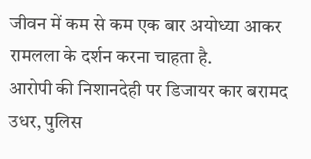जीवन में कम से कम एक बार अयोध्या आकर रामलला के दर्शन करना चाहता है.
आरोपी की निशानदेही पर डिजायर कार बरामद
उधर, पुलिस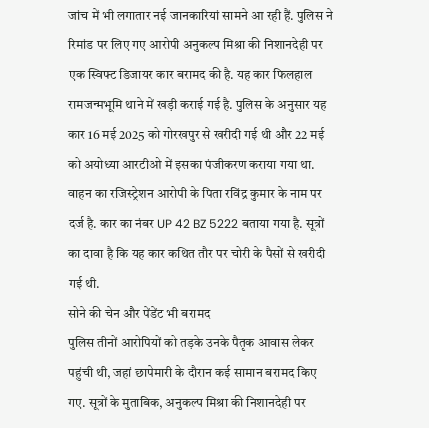जांच में भी लगातार नई जानकारियां सामने आ रही हैं. पुलिस ने रिमांड पर लिए गए आरोपी अनुकल्प मिश्रा की निशानदेही पर एक स्विफ्ट डिजायर कार बरामद की है. यह कार फिलहाल रामजन्मभूमि थाने में खड़ी कराई गई है. पुलिस के अनुसार यह कार 16 मई 2025 को गोरखपुर से खरीदी गई थी और 22 मई को अयोध्या आरटीओ में इसका पंजीकरण कराया गया था. वाहन का रजिस्ट्रेशन आरोपी के पिता रविंद्र कुमार के नाम पर दर्ज है. कार का नंबर UP 42 BZ 5222 बताया गया है. सूत्रों का दावा है कि यह कार कथित तौर पर चोरी के पैसों से खरीदी गई थी.
सोने की चेन और पेंडेंट भी बरामद
पुलिस तीनों आरोपियों को तड़के उनके पैतृक आवास लेकर पहुंची थी, जहां छापेमारी के दौरान कई सामान बरामद किए गए. सूत्रों के मुताबिक, अनुकल्प मिश्रा की निशानदेही पर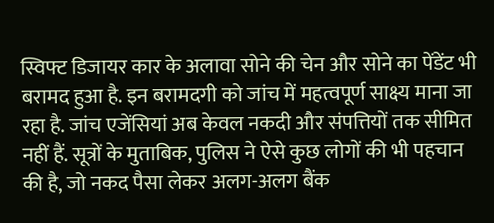स्विफ्ट डिजायर कार के अलावा सोने की चेन और सोने का पेंडेंट भी बरामद हुआ है. इन बरामदगी को जांच में महत्वपूर्ण साक्ष्य माना जा रहा है. जांच एजेंसियां अब केवल नकदी और संपत्तियों तक सीमित नहीं हैं. सूत्रों के मुताबिक, पुलिस ने ऐसे कुछ लोगों की भी पहचान की है, जो नकद पैसा लेकर अलग-अलग बैंक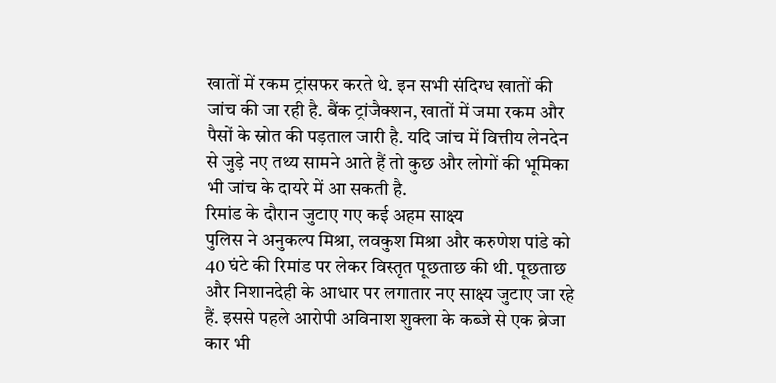खातों में रकम ट्रांसफर करते थे. इन सभी संदिग्ध खातों की जांच की जा रही है. बैंक ट्रांजैक्शन, खातों में जमा रकम और पैसों के स्रोत की पड़ताल जारी है. यदि जांच में वित्तीय लेनदेन से जुड़े नए तथ्य सामने आते हैं तो कुछ और लोगों की भूमिका भी जांच के दायरे में आ सकती है.
रिमांड के दौरान जुटाए गए कई अहम साक्ष्य
पुलिस ने अनुकल्प मिश्रा, लवकुश मिश्रा और करुणेश पांडे को 40 घंटे की रिमांड पर लेकर विस्तृत पूछताछ की थी. पूछताछ और निशानदेही के आधार पर लगातार नए साक्ष्य जुटाए जा रहे हैं. इससे पहले आरोपी अविनाश शुक्ला के कब्जे से एक ब्रेजा कार भी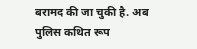बरामद की जा चुकी है. अब पुलिस कथित रूप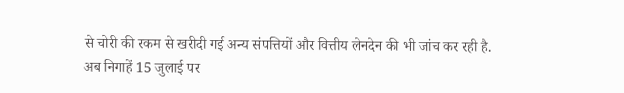से चोरी की रकम से खरीदी गई अन्य संपत्तियों और वित्तीय लेनदेन की भी जांच कर रही है.
अब निगाहें 15 जुलाई पर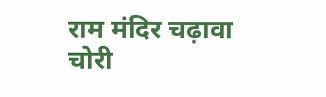राम मंदिर चढ़ावा चोरी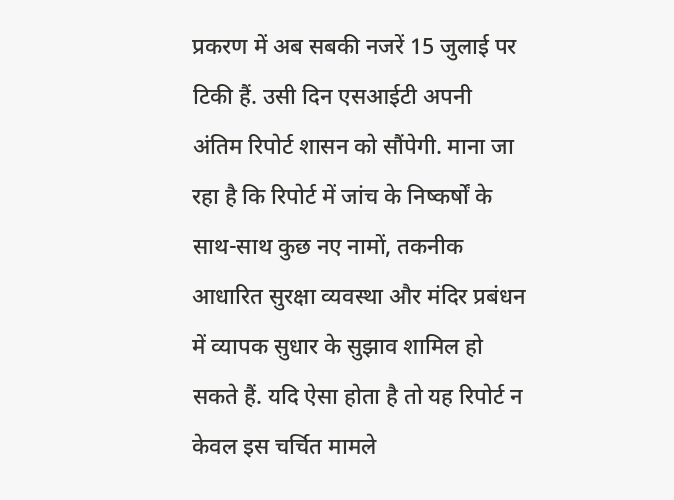प्रकरण में अब सबकी नजरें 15 जुलाई पर टिकी हैं. उसी दिन एसआईटी अपनी अंतिम रिपोर्ट शासन को सौंपेगी. माना जा रहा है कि रिपोर्ट में जांच के निष्कर्षों के साथ-साथ कुछ नए नामों, तकनीक आधारित सुरक्षा व्यवस्था और मंदिर प्रबंधन में व्यापक सुधार के सुझाव शामिल हो सकते हैं. यदि ऐसा होता है तो यह रिपोर्ट न केवल इस चर्चित मामले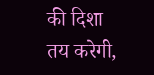की दिशा तय करेगी,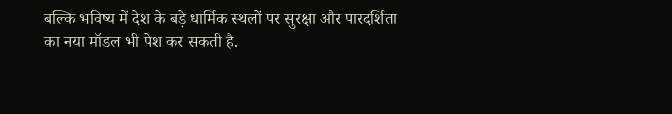बल्कि भविष्य में देश के बड़े धार्मिक स्थलों पर सुरक्षा और पारदर्शिता का नया मॉडल भी पेश कर सकती है.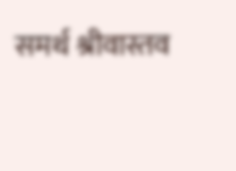समर्थ श्रीवास्तव